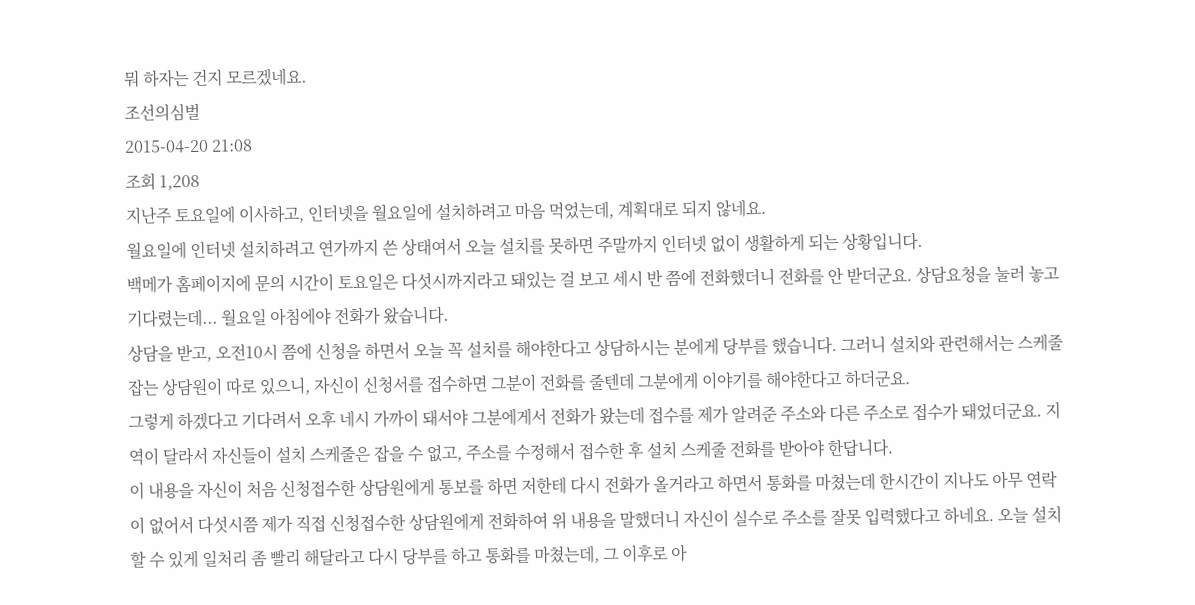뭐 하자는 건지 모르겠네요.
조선의심벌
2015-04-20 21:08
조회 1,208
지난주 토요일에 이사하고, 인터넷을 월요일에 설치하려고 마음 먹었는데, 계획대로 되지 않네요.
월요일에 인터넷 설치하려고 연가까지 쓴 상태여서 오늘 설치를 못하면 주말까지 인터넷 없이 생활하게 되는 상황입니다.
백메가 홈페이지에 문의 시간이 토요일은 다섯시까지라고 돼있는 걸 보고 세시 반 쯤에 전화했더니 전화를 안 받더군요. 상담요청을 눌러 놓고 기다렸는데... 월요일 아침에야 전화가 왔습니다.
상담을 받고, 오전10시 쯤에 신청을 하면서 오늘 꼭 설치를 해야한다고 상담하시는 분에게 당부를 했습니다. 그러니 설치와 관련해서는 스케줄 잡는 상담원이 따로 있으니, 자신이 신청서를 접수하면 그분이 전화를 줄텐데 그분에게 이야기를 해야한다고 하더군요.
그렇게 하겠다고 기다려서 오후 네시 가까이 돼서야 그분에게서 전화가 왔는데 접수를 제가 알려준 주소와 다른 주소로 접수가 돼었더군요. 지역이 달라서 자신들이 설치 스케줄은 잡을 수 없고, 주소를 수정해서 접수한 후 설치 스케줄 전화를 받아야 한답니다.
이 내용을 자신이 처음 신청접수한 상담원에게 통보를 하면 저한테 다시 전화가 올거라고 하면서 통화를 마쳤는데 한시간이 지나도 아무 연락이 없어서 다섯시쯤 제가 직접 신청접수한 상담원에게 전화하여 위 내용을 말했더니 자신이 실수로 주소를 잘못 입력했다고 하네요. 오늘 설치할 수 있게 일처리 좀 빨리 해달라고 다시 당부를 하고 통화를 마쳤는데, 그 이후로 아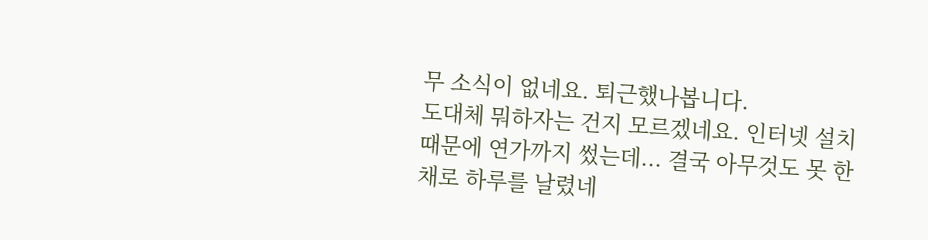무 소식이 없네요. 퇴근했나봅니다.
도대체 뭐하자는 건지 모르겠네요. 인터넷 설치 때문에 연가까지 썼는데... 결국 아무것도 못 한 채로 하루를 날렸네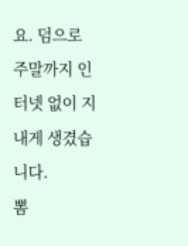요. 덤으로 주말까지 인터넷 없이 지내게 생겼습니다.
뽐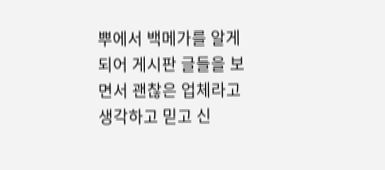뿌에서 백메가를 알게되어 게시판 글들을 보면서 괜찮은 업체라고 생각하고 믿고 신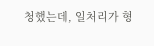청했는데, 일처리가 형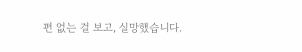편 없는 걸 보고, 실망했습니다.